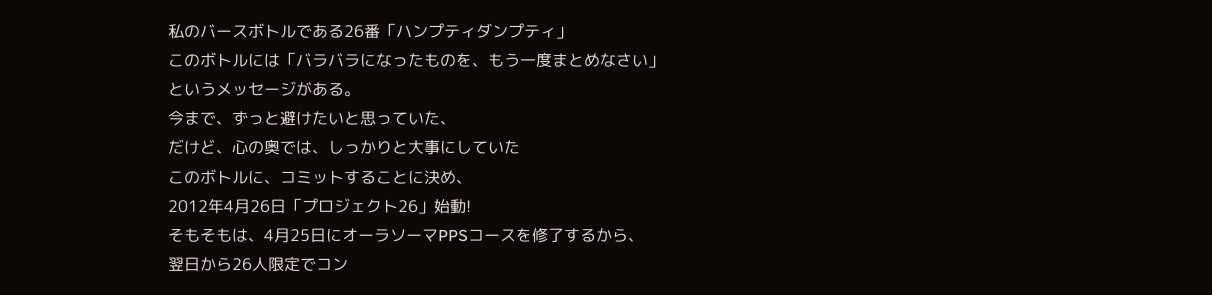私のバースボトルである26番「ハンプティダンプティ」
このボトルには「バラバラになったものを、もう一度まとめなさい」
というメッセージがある。
今まで、ずっと避けたいと思っていた、
だけど、心の奥では、しっかりと大事にしていた
このボトルに、コミットすることに決め、
2012年4月26日「プロジェクト26」始動!
そもそもは、4月25日にオーラソーマPPSコースを修了するから、
翌日から26人限定でコン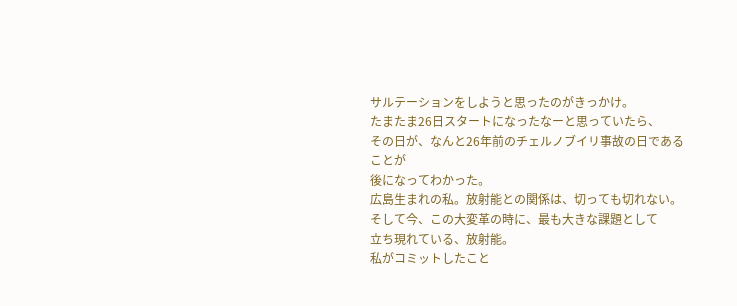サルテーションをしようと思ったのがきっかけ。
たまたま26日スタートになったなーと思っていたら、
その日が、なんと26年前のチェルノブイリ事故の日であることが
後になってわかった。
広島生まれの私。放射能との関係は、切っても切れない。
そして今、この大変革の時に、最も大きな課題として
立ち現れている、放射能。
私がコミットしたこと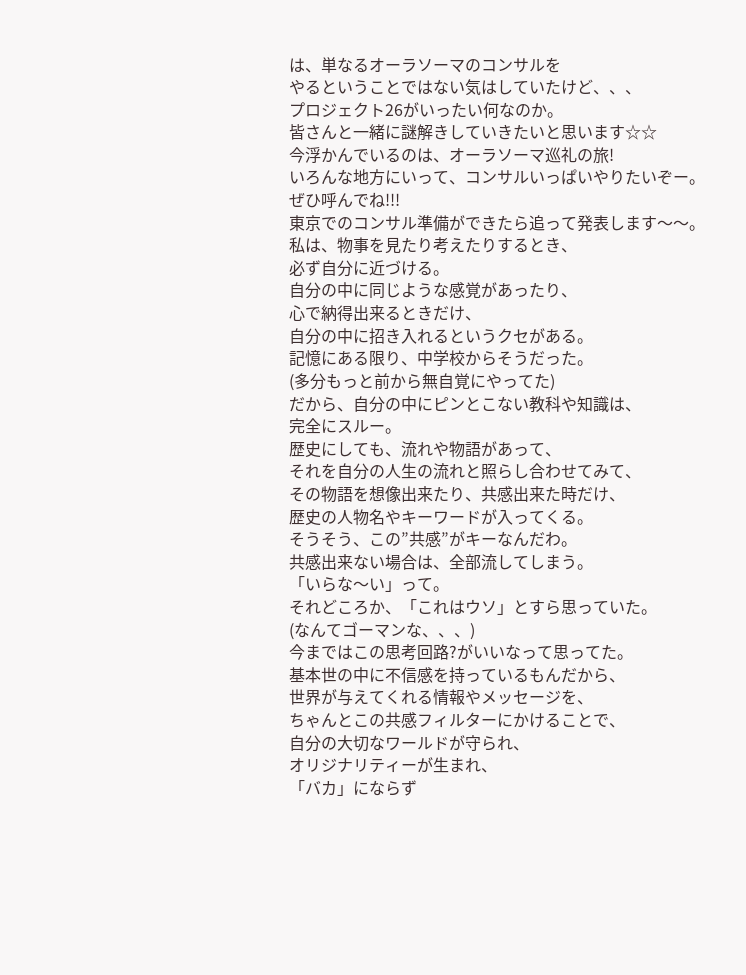は、単なるオーラソーマのコンサルを
やるということではない気はしていたけど、、、
プロジェクト26がいったい何なのか。
皆さんと一緒に謎解きしていきたいと思います☆☆
今浮かんでいるのは、オーラソーマ巡礼の旅!
いろんな地方にいって、コンサルいっぱいやりたいぞー。
ぜひ呼んでね!!!
東京でのコンサル準備ができたら追って発表します〜〜。
私は、物事を見たり考えたりするとき、
必ず自分に近づける。
自分の中に同じような感覚があったり、
心で納得出来るときだけ、
自分の中に招き入れるというクセがある。
記憶にある限り、中学校からそうだった。
(多分もっと前から無自覚にやってた)
だから、自分の中にピンとこない教科や知識は、
完全にスルー。
歴史にしても、流れや物語があって、
それを自分の人生の流れと照らし合わせてみて、
その物語を想像出来たり、共感出来た時だけ、
歴史の人物名やキーワードが入ってくる。
そうそう、この”共感”がキーなんだわ。
共感出来ない場合は、全部流してしまう。
「いらな〜い」って。
それどころか、「これはウソ」とすら思っていた。
(なんてゴーマンな、、、)
今まではこの思考回路?がいいなって思ってた。
基本世の中に不信感を持っているもんだから、
世界が与えてくれる情報やメッセージを、
ちゃんとこの共感フィルターにかけることで、
自分の大切なワールドが守られ、
オリジナリティーが生まれ、
「バカ」にならず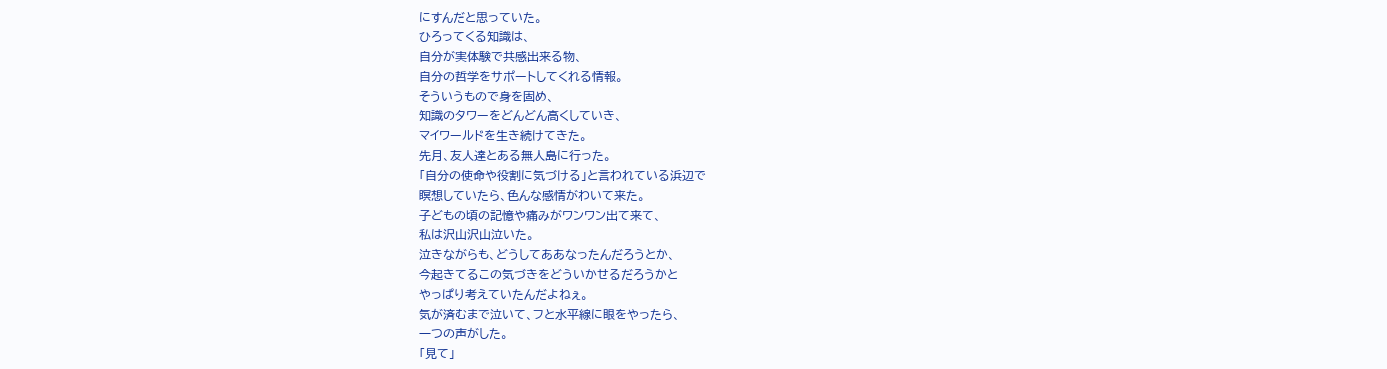にすんだと思っていた。
ひろってくる知識は、
自分が実体験で共感出来る物、
自分の哲学をサポートしてくれる情報。
そういうもので身を固め、
知識のタワーをどんどん高くしていき、
マイワールドを生き続けてきた。
先月、友人達とある無人島に行った。
「自分の使命や役割に気づける」と言われている浜辺で
瞑想していたら、色んな感情がわいて来た。
子どもの頃の記憶や痛みがワンワン出て来て、
私は沢山沢山泣いた。
泣きながらも、どうしてああなったんだろうとか、
今起きてるこの気づきをどういかせるだろうかと
やっぱり考えていたんだよねぇ。
気が済むまで泣いて、フと水平線に眼をやったら、
一つの声がした。
「見て」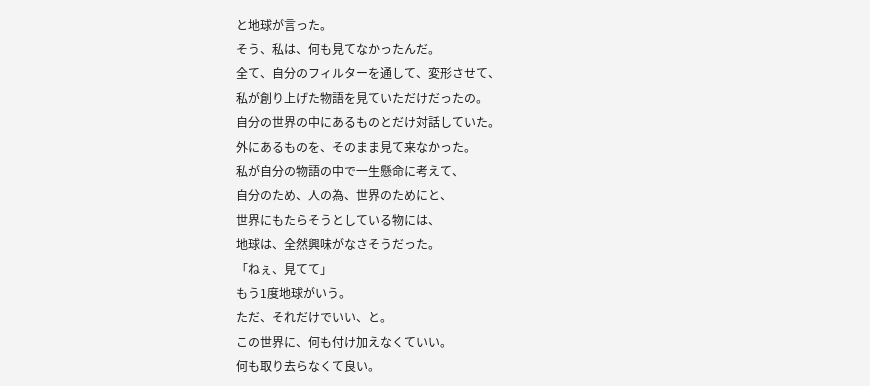と地球が言った。
そう、私は、何も見てなかったんだ。
全て、自分のフィルターを通して、変形させて、
私が創り上げた物語を見ていただけだったの。
自分の世界の中にあるものとだけ対話していた。
外にあるものを、そのまま見て来なかった。
私が自分の物語の中で一生懸命に考えて、
自分のため、人の為、世界のためにと、
世界にもたらそうとしている物には、
地球は、全然興味がなさそうだった。
「ねぇ、見てて」
もう1度地球がいう。
ただ、それだけでいい、と。
この世界に、何も付け加えなくていい。
何も取り去らなくて良い。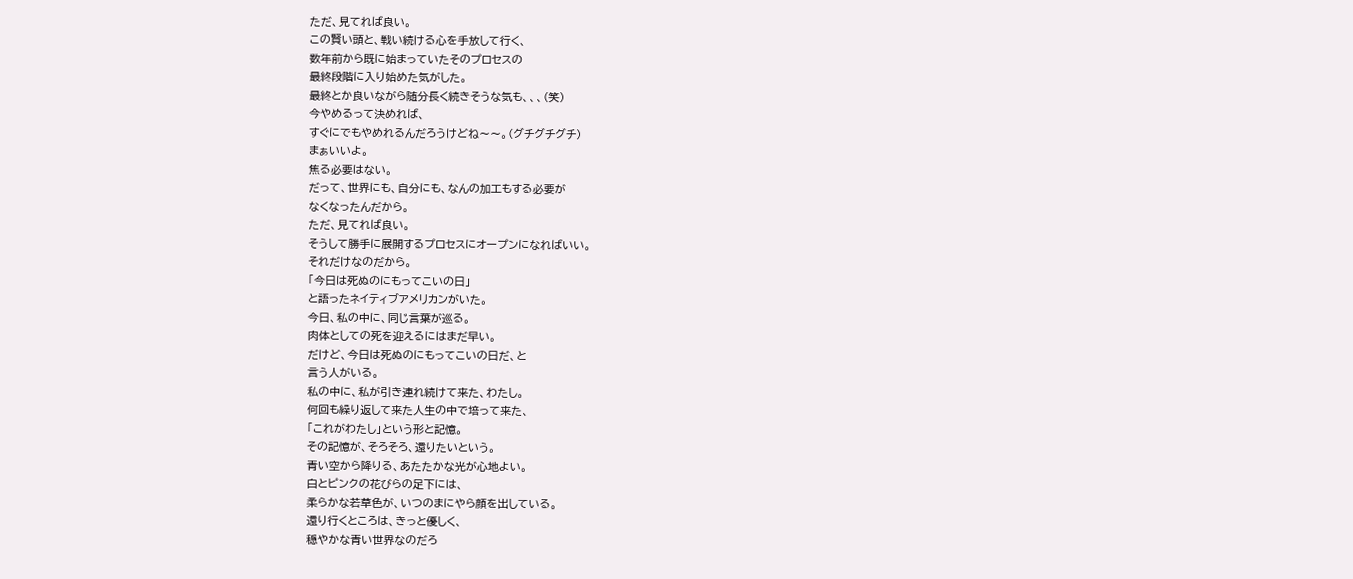ただ、見てれば良い。
この賢い頭と、戦い続ける心を手放して行く、
数年前から既に始まっていたそのプロセスの
最終段階に入り始めた気がした。
最終とか良いながら随分長く続きそうな気も、、、(笑)
今やめるって決めれば、
すぐにでもやめれるんだろうけどね〜〜。(グチグチグチ)
まぁいいよ。
焦る必要はない。
だって、世界にも、自分にも、なんの加工もする必要が
なくなったんだから。
ただ、見てれば良い。
そうして勝手に展開するプロセスにオープンになればいい。
それだけなのだから。
「今日は死ぬのにもってこいの日」
と語ったネイティブアメリカンがいた。
今日、私の中に、同じ言葉が巡る。
肉体としての死を迎えるにはまだ早い。
だけど、今日は死ぬのにもってこいの日だ、と
言う人がいる。
私の中に、私が引き連れ続けて来た、わたし。
何回も繰り返して来た人生の中で培って来た、
「これがわたし」という形と記憶。
その記憶が、そろそろ、還りたいという。
青い空から降りる、あたたかな光が心地よい。
白とピンクの花びらの足下には、
柔らかな若草色が、いつのまにやら顔を出している。
還り行くところは、きっと優しく、
穏やかな青い世界なのだろ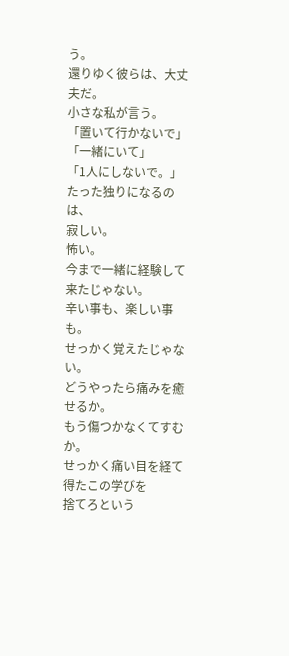う。
還りゆく彼らは、大丈夫だ。
小さな私が言う。
「置いて行かないで」
「一緒にいて」
「1人にしないで。」
たった独りになるのは、
寂しい。
怖い。
今まで一緒に経験して来たじゃない。
辛い事も、楽しい事も。
せっかく覚えたじゃない。
どうやったら痛みを癒せるか。
もう傷つかなくてすむか。
せっかく痛い目を経て得たこの学びを
捨てろという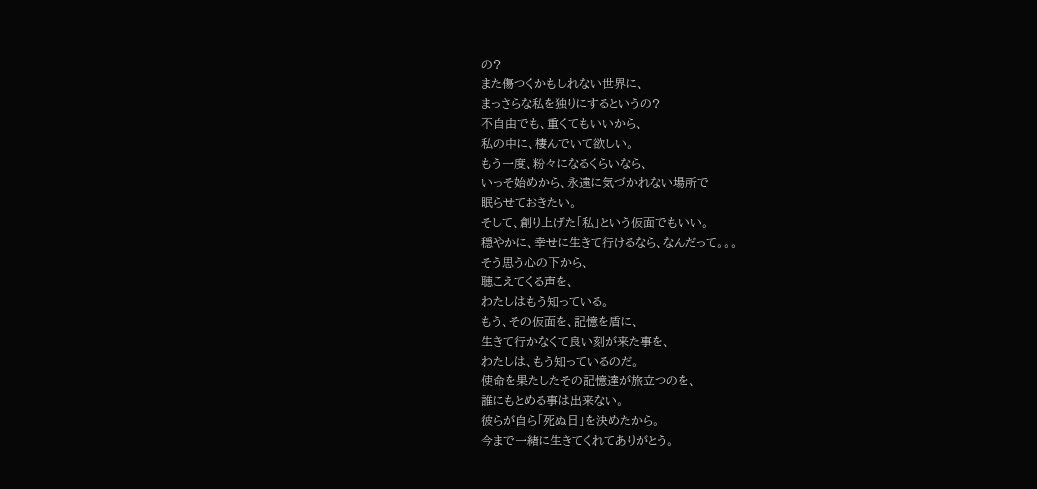の?
また傷つくかもしれない世界に、
まっさらな私を独りにするというの?
不自由でも、重くてもいいから、
私の中に、棲んでいて欲しい。
もう一度、粉々になるくらいなら、
いっそ始めから、永遠に気づかれない場所で
眠らせておきたい。
そして、創り上げた「私」という仮面でもいい。
穏やかに、幸せに生きて行けるなら、なんだって。。。
そう思う心の下から、
聴こえてくる声を、
わたしはもう知っている。
もう、その仮面を、記憶を盾に、
生きて行かなくて良い刻が来た事を、
わたしは、もう知っているのだ。
使命を果たしたその記憶達が旅立つのを、
誰にもとめる事は出来ない。
彼らが自ら「死ぬ日」を決めたから。
今まで一緒に生きてくれてありがとう。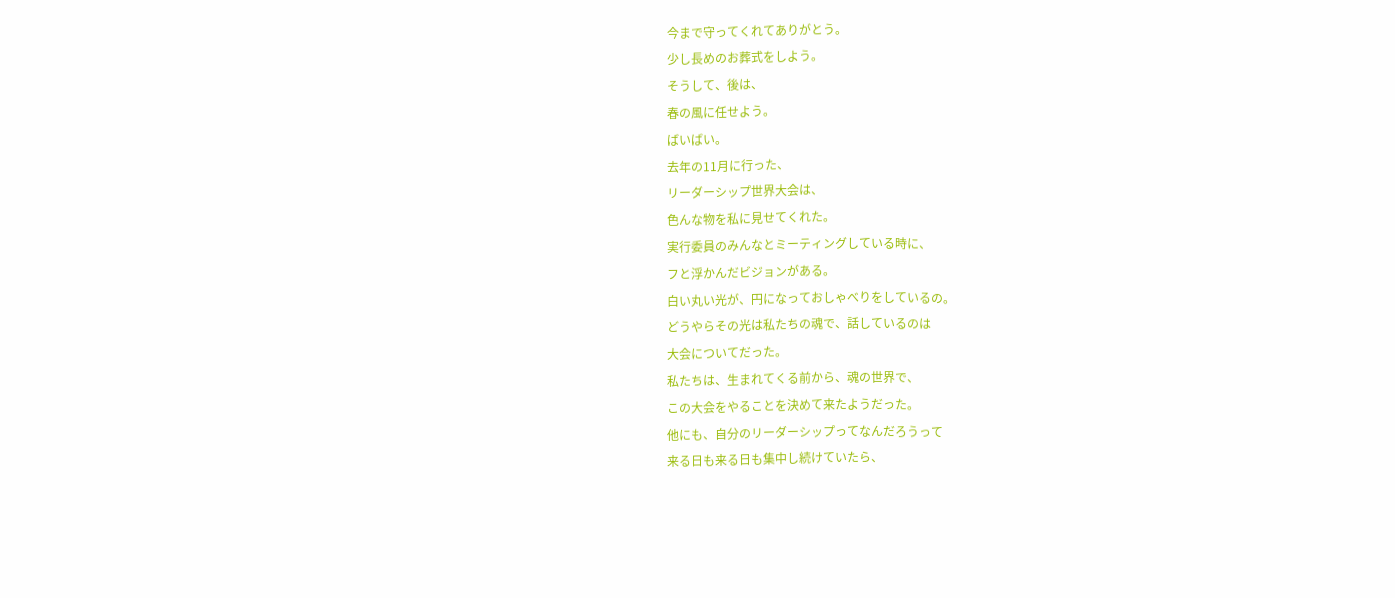今まで守ってくれてありがとう。
少し長めのお葬式をしよう。
そうして、後は、
春の風に任せよう。
ばいばい。
去年の11月に行った、
リーダーシップ世界大会は、
色んな物を私に見せてくれた。
実行委員のみんなとミーティングしている時に、
フと浮かんだビジョンがある。
白い丸い光が、円になっておしゃべりをしているの。
どうやらその光は私たちの魂で、話しているのは
大会についてだった。
私たちは、生まれてくる前から、魂の世界で、
この大会をやることを決めて来たようだった。
他にも、自分のリーダーシップってなんだろうって
来る日も来る日も集中し続けていたら、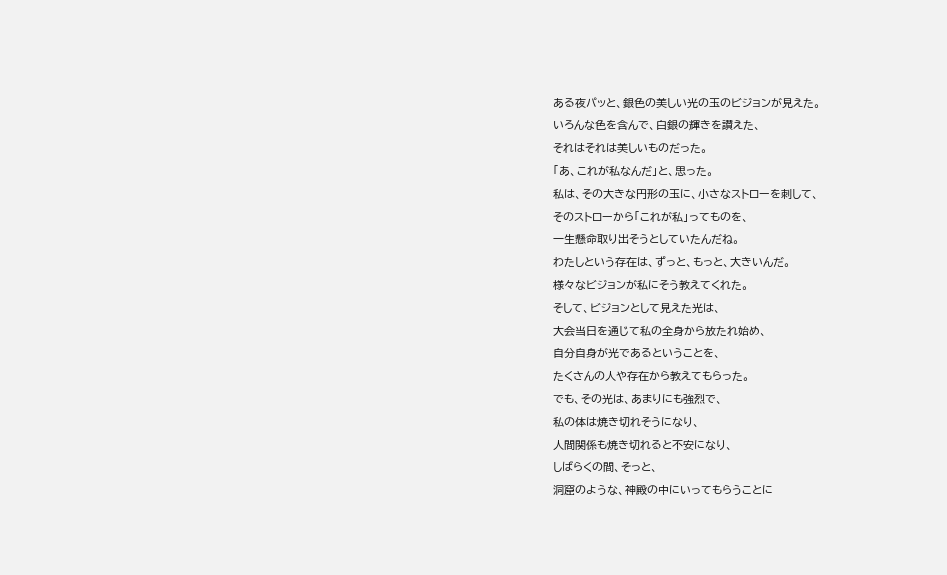ある夜パッと、銀色の美しい光の玉のビジョンが見えた。
いろんな色を含んで、白銀の輝きを讃えた、
それはそれは美しいものだった。
「あ、これが私なんだ」と、思った。
私は、その大きな円形の玉に、小さなストローを刺して、
そのストローから「これが私」ってものを、
一生懸命取り出そうとしていたんだね。
わたしという存在は、ずっと、もっと、大きいんだ。
様々なビジョンが私にそう教えてくれた。
そして、ビジョンとして見えた光は、
大会当日を通じて私の全身から放たれ始め、
自分自身が光であるということを、
たくさんの人や存在から教えてもらった。
でも、その光は、あまりにも強烈で、
私の体は焼き切れそうになり、
人間関係も焼き切れると不安になり、
しばらくの間、そっと、
洞窟のような、神殿の中にいってもらうことに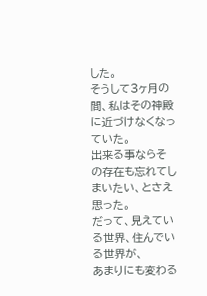した。
そうして3ヶ月の間、私はその神殿に近づけなくなっていた。
出来る事ならその存在も忘れてしまいたい、とさえ思った。
だって、見えている世界、住んでいる世界が、
あまりにも変わる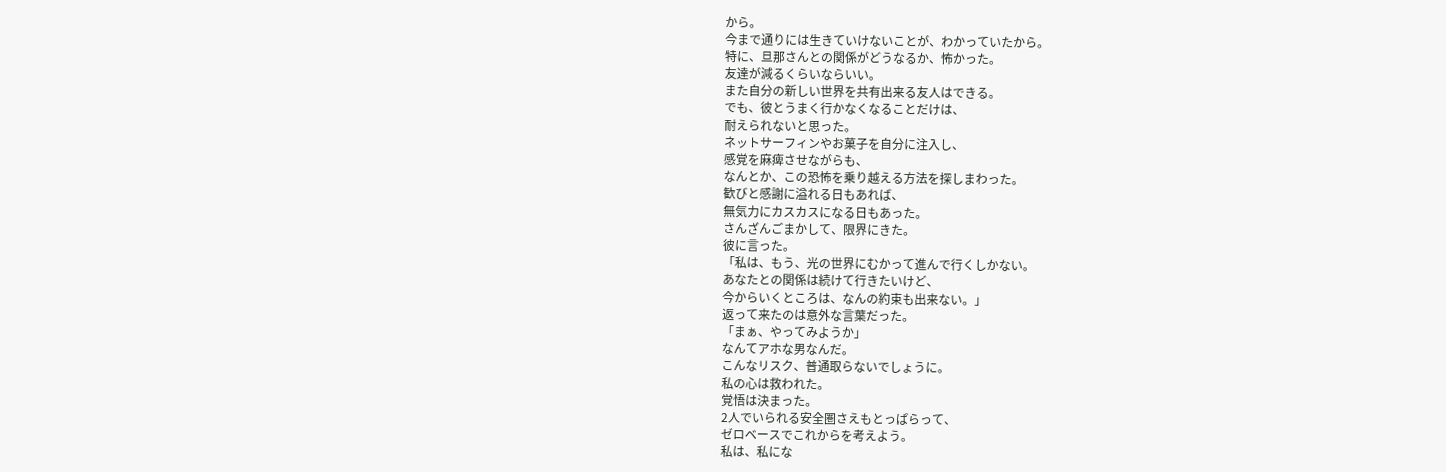から。
今まで通りには生きていけないことが、わかっていたから。
特に、旦那さんとの関係がどうなるか、怖かった。
友達が減るくらいならいい。
また自分の新しい世界を共有出来る友人はできる。
でも、彼とうまく行かなくなることだけは、
耐えられないと思った。
ネットサーフィンやお菓子を自分に注入し、
感覚を麻痺させながらも、
なんとか、この恐怖を乗り越える方法を探しまわった。
歓びと感謝に溢れる日もあれば、
無気力にカスカスになる日もあった。
さんざんごまかして、限界にきた。
彼に言った。
「私は、もう、光の世界にむかって進んで行くしかない。
あなたとの関係は続けて行きたいけど、
今からいくところは、なんの約束も出来ない。」
返って来たのは意外な言葉だった。
「まぁ、やってみようか」
なんてアホな男なんだ。
こんなリスク、普通取らないでしょうに。
私の心は救われた。
覚悟は決まった。
2人でいられる安全圏さえもとっぱらって、
ゼロベースでこれからを考えよう。
私は、私にな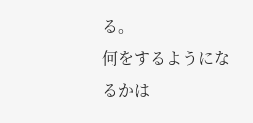る。
何をするようになるかは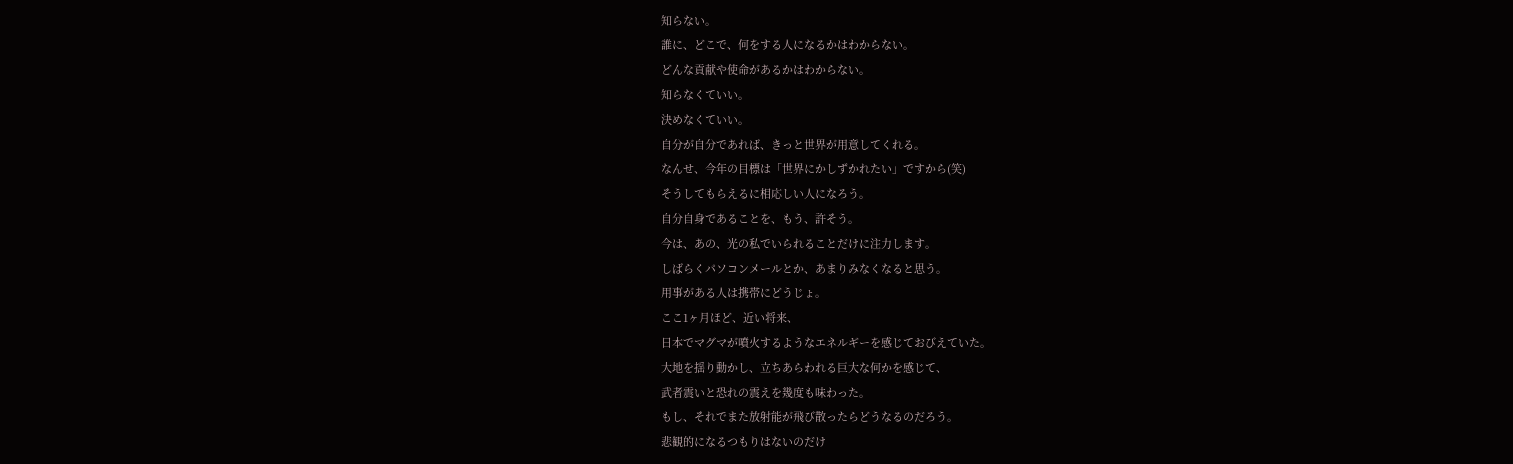知らない。
誰に、どこで、何をする人になるかはわからない。
どんな貢献や使命があるかはわからない。
知らなくていい。
決めなくていい。
自分が自分であれば、きっと世界が用意してくれる。
なんせ、今年の目標は「世界にかしずかれたい」ですから(笑)
そうしてもらえるに相応しい人になろう。
自分自身であることを、もう、許そう。
今は、あの、光の私でいられることだけに注力します。
しばらくパソコンメールとか、あまりみなくなると思う。
用事がある人は携帯にどうじょ。
ここ1ヶ月ほど、近い将来、
日本でマグマが噴火するようなエネルギーを感じておびえていた。
大地を揺り動かし、立ちあらわれる巨大な何かを感じて、
武者震いと恐れの震えを幾度も味わった。
もし、それでまた放射能が飛び散ったらどうなるのだろう。
悲観的になるつもりはないのだけ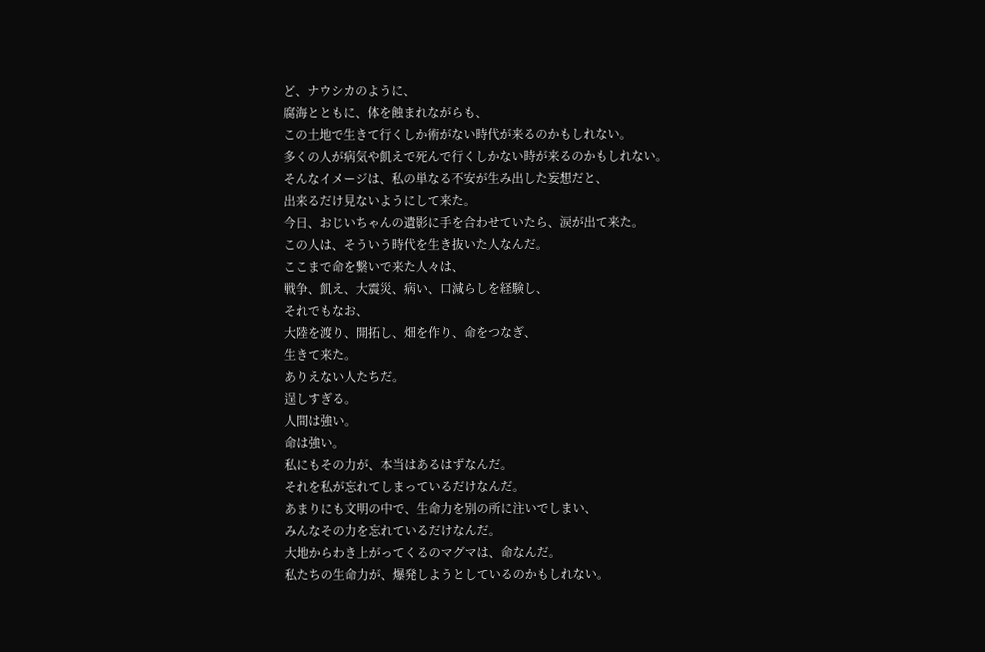ど、ナウシカのように、
腐海とともに、体を蝕まれながらも、
この土地で生きて行くしか術がない時代が来るのかもしれない。
多くの人が病気や飢えで死んで行くしかない時が来るのかもしれない。
そんなイメージは、私の単なる不安が生み出した妄想だと、
出来るだけ見ないようにして来た。
今日、おじいちゃんの遺影に手を合わせていたら、涙が出て来た。
この人は、そういう時代を生き抜いた人なんだ。
ここまで命を繋いで来た人々は、
戦争、飢え、大震災、病い、口減らしを経験し、
それでもなお、
大陸を渡り、開拓し、畑を作り、命をつなぎ、
生きて来た。
ありえない人たちだ。
逞しすぎる。
人間は強い。
命は強い。
私にもその力が、本当はあるはずなんだ。
それを私が忘れてしまっているだけなんだ。
あまりにも文明の中で、生命力を別の所に注いでしまい、
みんなその力を忘れているだけなんだ。
大地からわき上がってくるのマグマは、命なんだ。
私たちの生命力が、爆発しようとしているのかもしれない。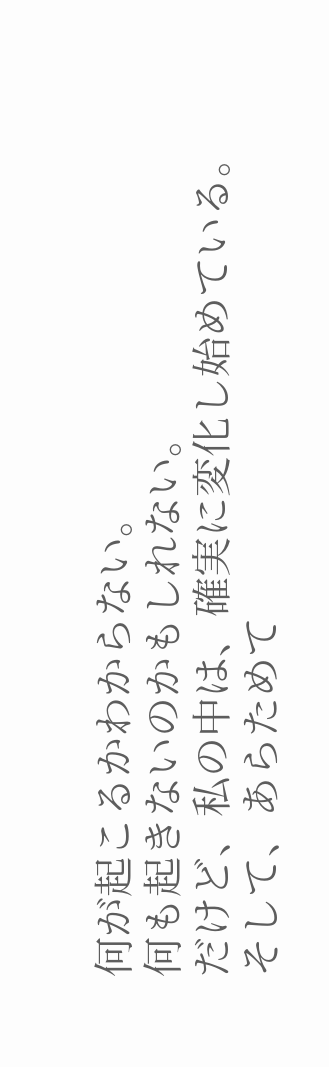何が起こるかわからない。
何も起きないのかもしれない。
だけど、私の中は、確実に変化し始めている。
そして、あらためて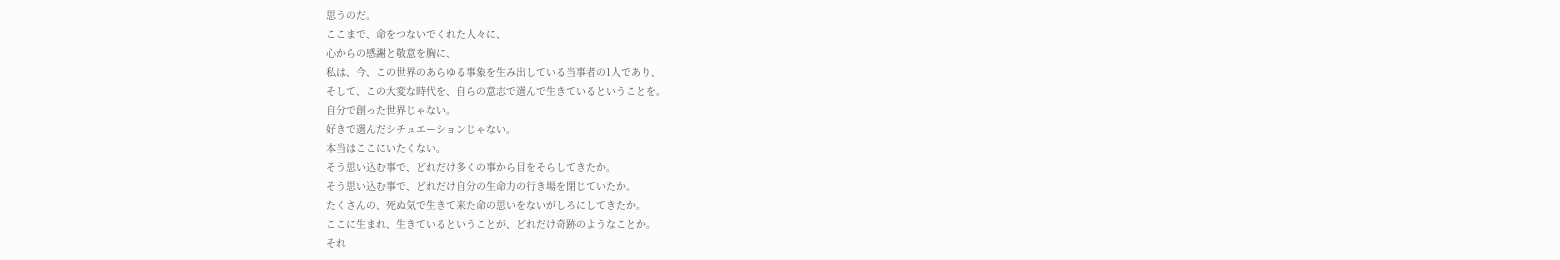思うのだ。
ここまで、命をつないでくれた人々に、
心からの感謝と敬意を胸に、
私は、今、この世界のあらゆる事象を生み出している当事者の1人であり、
そして、この大変な時代を、自らの意志で選んで生きているということを。
自分で創った世界じゃない。
好きで選んだシチュエーションじゃない。
本当はここにいたくない。
そう思い込む事で、どれだけ多くの事から目をそらしてきたか。
そう思い込む事で、どれだけ自分の生命力の行き場を閉じていたか。
たくさんの、死ぬ気で生きて来た命の思いをないがしろにしてきたか。
ここに生まれ、生きているということが、どれだけ奇跡のようなことか。
それ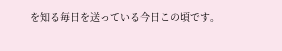を知る毎日を送っている今日この頃です。